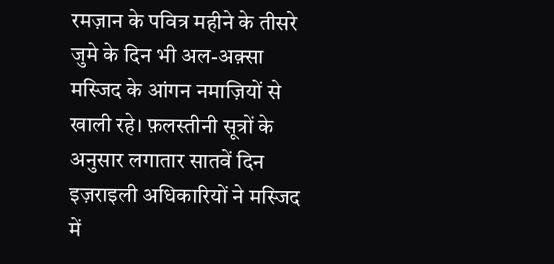रमज़ान के पवित्र महीने के तीसरे जुमे के दिन भी अल-अक़्सा मस्जिद के आंगन नमाज़ियों से खाली रहे। फ़लस्तीनी सूत्रों के अनुसार लगातार सातवें दिन इज़राइली अधिकारियों ने मस्जिद में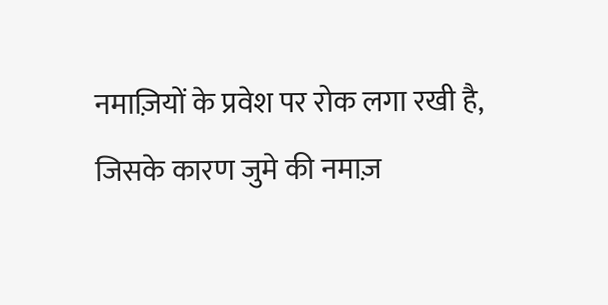नमाज़ियों के प्रवेश पर रोक लगा रखी है, जिसके कारण जुमे की नमाज़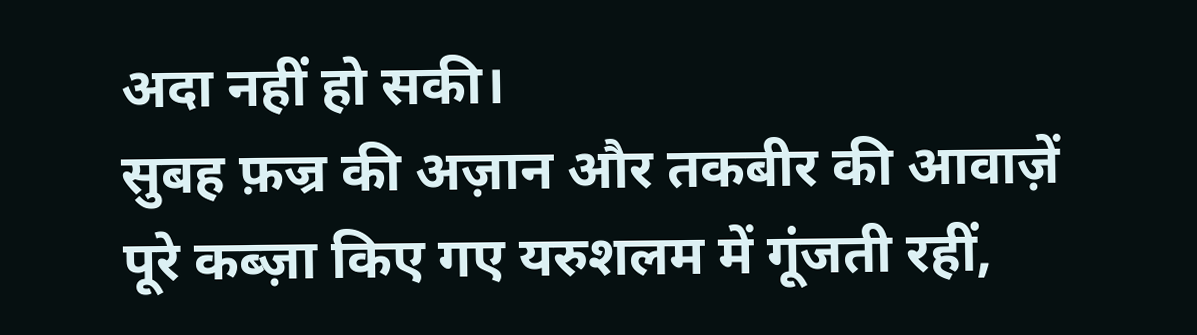अदा नहीं हो सकी।
सुबह फ़ज्र की अज़ान और तकबीर की आवाज़ें पूरे कब्ज़ा किए गए यरुशलम में गूंजती रहीं,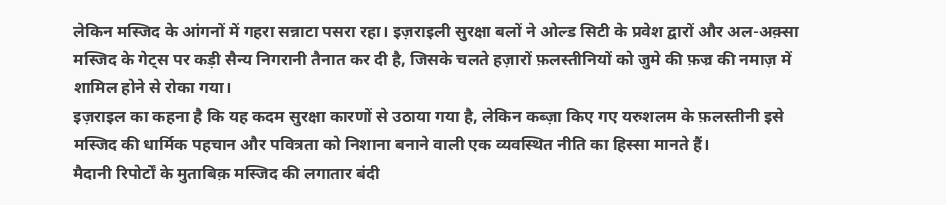लेकिन मस्जिद के आंगनों में गहरा सन्नाटा पसरा रहा। इज़राइली सुरक्षा बलों ने ओल्ड सिटी के प्रवेश द्वारों और अल-अक़्सा मस्जिद के गेट्स पर कड़ी सैन्य निगरानी तैनात कर दी है, जिसके चलते हज़ारों फ़लस्तीनियों को जुमे की फ़ज्र की नमाज़ में शामिल होने से रोका गया।
इज़राइल का कहना है कि यह कदम सुरक्षा कारणों से उठाया गया है, लेकिन कब्ज़ा किए गए यरुशलम के फ़लस्तीनी इसे मस्जिद की धार्मिक पहचान और पवित्रता को निशाना बनाने वाली एक व्यवस्थित नीति का हिस्सा मानते हैं।
मैदानी रिपोर्टों के मुताबिक़ मस्जिद की लगातार बंदी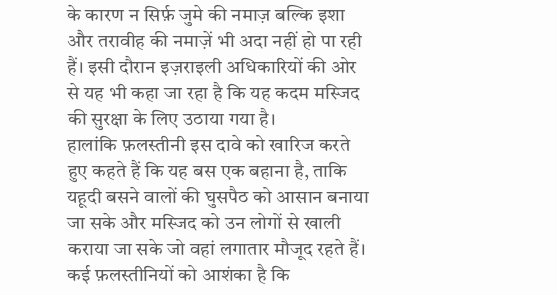के कारण न सिर्फ़ जुमे की नमाज़ बल्कि इशा और तरावीह की नमाज़ें भी अदा नहीं हो पा रही हैं। इसी दौरान इज़राइली अधिकारियों की ओर से यह भी कहा जा रहा है कि यह कदम मस्जिद की सुरक्षा के लिए उठाया गया है।
हालांकि फ़लस्तीनी इस दावे को खारिज करते हुए कहते हैं कि यह बस एक बहाना है, ताकि यहूदी बसने वालों की घुसपैठ को आसान बनाया जा सके और मस्जिद को उन लोगों से खाली कराया जा सके जो वहां लगातार मौजूद रहते हैं। कई फ़लस्तीनियों को आशंका है कि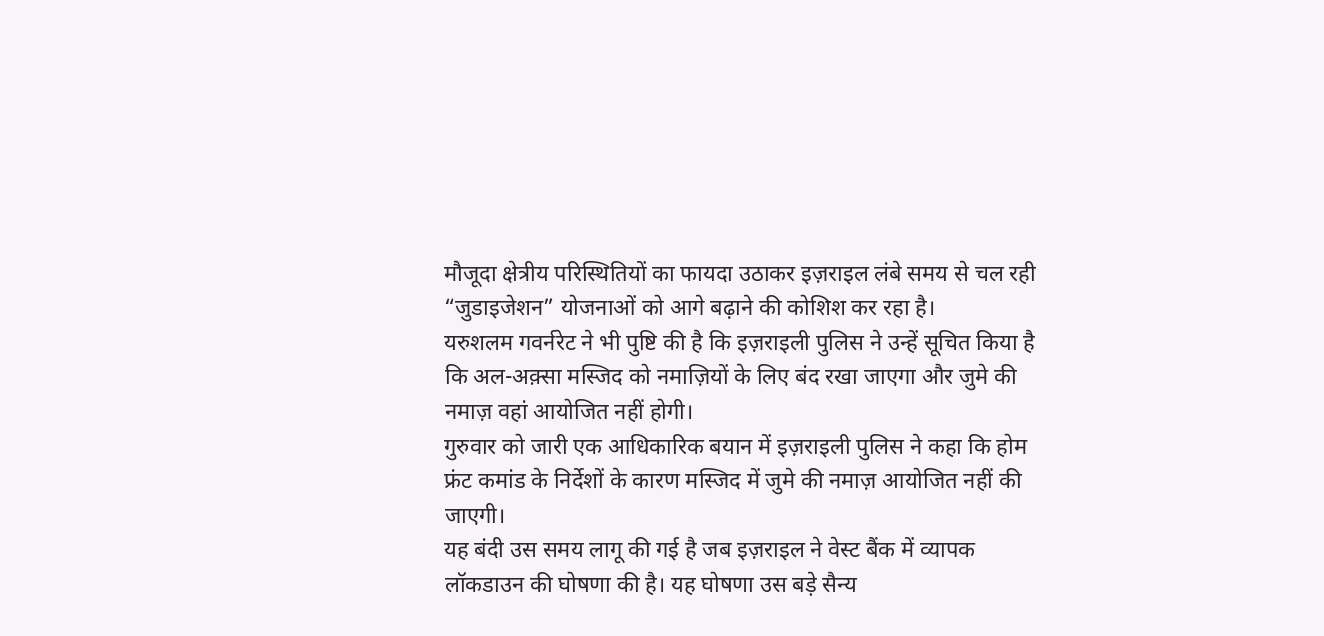मौजूदा क्षेत्रीय परिस्थितियों का फायदा उठाकर इज़राइल लंबे समय से चल रही “जुडाइजेशन” योजनाओं को आगे बढ़ाने की कोशिश कर रहा है।
यरुशलम गवर्नरेट ने भी पुष्टि की है कि इज़राइली पुलिस ने उन्हें सूचित किया है कि अल-अक़्सा मस्जिद को नमाज़ियों के लिए बंद रखा जाएगा और जुमे की नमाज़ वहां आयोजित नहीं होगी।
गुरुवार को जारी एक आधिकारिक बयान में इज़राइली पुलिस ने कहा कि होम फ्रंट कमांड के निर्देशों के कारण मस्जिद में जुमे की नमाज़ आयोजित नहीं की जाएगी।
यह बंदी उस समय लागू की गई है जब इज़राइल ने वेस्ट बैंक में व्यापक लॉकडाउन की घोषणा की है। यह घोषणा उस बड़े सैन्य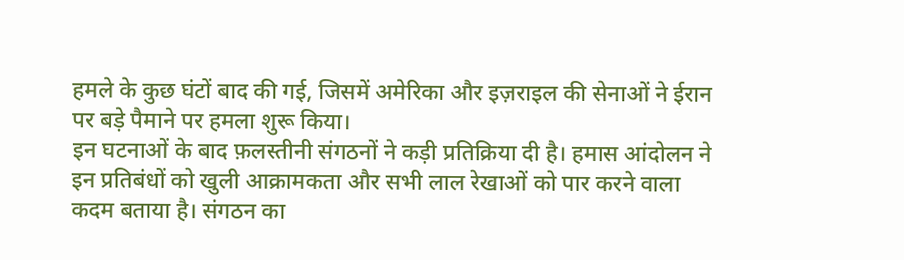हमले के कुछ घंटों बाद की गई, जिसमें अमेरिका और इज़राइल की सेनाओं ने ईरान पर बड़े पैमाने पर हमला शुरू किया।
इन घटनाओं के बाद फ़लस्तीनी संगठनों ने कड़ी प्रतिक्रिया दी है। हमास आंदोलन ने इन प्रतिबंधों को खुली आक्रामकता और सभी लाल रेखाओं को पार करने वाला कदम बताया है। संगठन का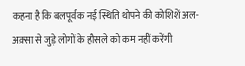कहना है कि बलपूर्वक नई स्थिति थोपने की कोशिशें अल-अक़्सा से जुड़े लोगों के हौसले को कम नहीं करेंगी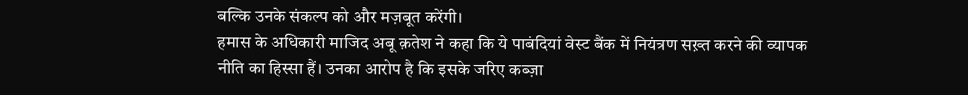बल्कि उनके संकल्प को और मज़बूत करेंगी।
हमास के अधिकारी माजिद अबू क़तेश ने कहा कि ये पाबंदियां वेस्ट बैंक में नियंत्रण सख़्त करने की व्यापक नीति का हिस्सा हैं। उनका आरोप है कि इसके जरिए कब्ज़ा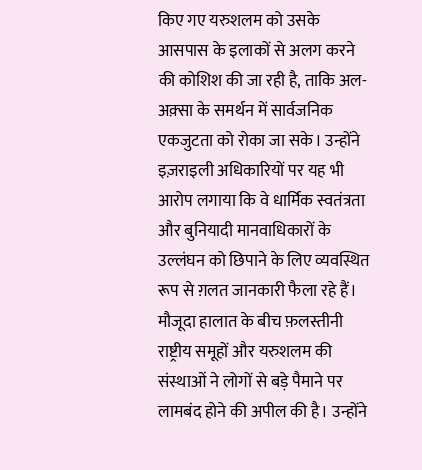किए गए यरुशलम को उसके आसपास के इलाकों से अलग करने की कोशिश की जा रही है, ताकि अल-अक़्सा के समर्थन में सार्वजनिक एकजुटता को रोका जा सके। उन्होंने इज़राइली अधिकारियों पर यह भी आरोप लगाया कि वे धार्मिक स्वतंत्रता और बुनियादी मानवाधिकारों के उल्लंघन को छिपाने के लिए व्यवस्थित रूप से ग़लत जानकारी फैला रहे हैं।
मौजूदा हालात के बीच फ़लस्तीनी राष्ट्रीय समूहों और यरुशलम की संस्थाओं ने लोगों से बड़े पैमाने पर लामबंद होने की अपील की है। उन्होंने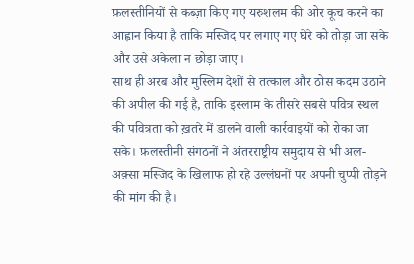फ़लस्तीनियों से कब्ज़ा किए गए यरुशलम की ओर कूच करने का आह्वान किया है ताकि मस्जिद पर लगाए गए घेरे को तोड़ा जा सके और उसे अकेला न छोड़ा जाए।
साथ ही अरब और मुस्लिम देशों से तत्काल और ठोस कदम उठाने की अपील की गई है, ताकि इस्लाम के तीसरे सबसे पवित्र स्थल की पवित्रता को ख़तरे में डालने वाली कार्रवाइयों को रोका जा सके। फ़लस्तीनी संगठनों ने अंतरराष्ट्रीय समुदाय से भी अल-अक़्सा मस्जिद के खिलाफ हो रहे उल्लंघनों पर अपनी चुप्पी तोड़ने की मांग की है।